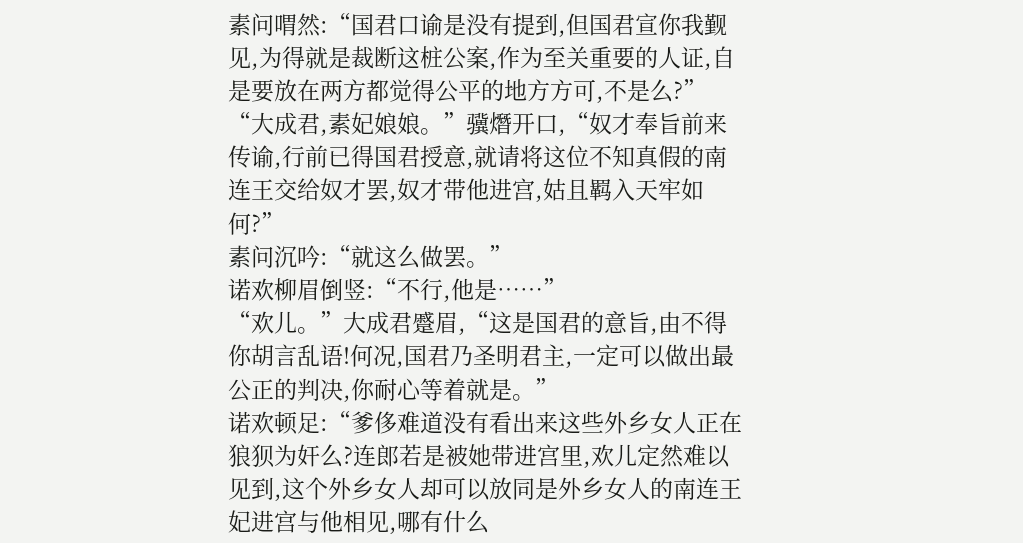素问喟然:“国君口谕是没有提到,但国君宣你我觐见,为得就是裁断这桩公案,作为至关重要的人证,自是要放在两方都觉得公平的地方方可,不是么?”
“大成君,素妃娘娘。”骥熸开口,“奴才奉旨前来传谕,行前已得国君授意,就请将这位不知真假的南连王交给奴才罢,奴才带他进宫,姑且羁入天牢如何?”
素问沉吟:“就这么做罢。”
诺欢柳眉倒竖:“不行,他是……”
“欢儿。”大成君蹙眉,“这是国君的意旨,由不得你胡言乱语!何况,国君乃圣明君主,一定可以做出最公正的判决,你耐心等着就是。”
诺欢顿足:“爹侈难道没有看出来这些外乡女人正在狼狈为奸么?连郎若是被她带进宫里,欢儿定然难以见到,这个外乡女人却可以放同是外乡女人的南连王妃进宫与他相见,哪有什么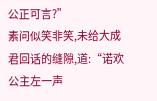公正可言?”
素问似笑非笑,未给大成君回话的缝隙,道:“诺欢公主左一声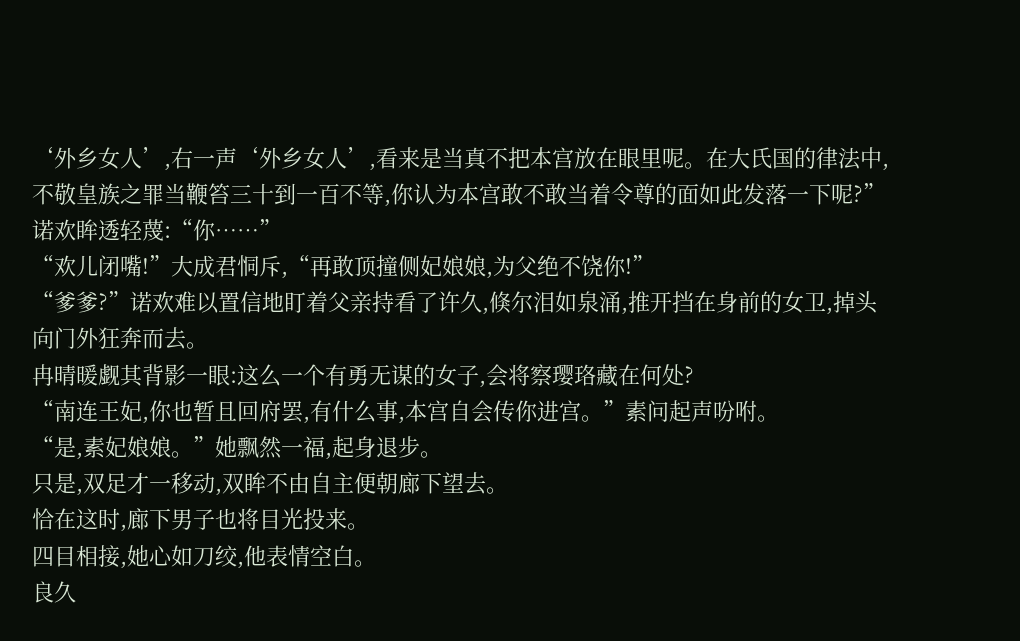‘外乡女人’,右一声‘外乡女人’,看来是当真不把本宫放在眼里呢。在大氏国的律法中,不敬皇族之罪当鞭笞三十到一百不等,你认为本宫敢不敢当着令尊的面如此发落一下呢?”
诺欢眸透轻蔑:“你……”
“欢儿闭嘴!”大成君恫斥,“再敢顶撞侧妃娘娘,为父绝不饶你!”
“爹爹?”诺欢难以置信地盯着父亲持看了许久,倏尔泪如泉涌,推开挡在身前的女卫,掉头向门外狂奔而去。
冉晴暖觑其背影一眼:这么一个有勇无谋的女子,会将察璎珞藏在何处?
“南连王妃,你也暂且回府罢,有什么事,本宫自会传你进宫。”素问起声吩咐。
“是,素妃娘娘。”她飘然一福,起身退步。
只是,双足才一移动,双眸不由自主便朝廊下望去。
恰在这时,廊下男子也将目光投来。
四目相接,她心如刀绞,他表情空白。
良久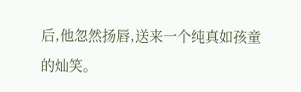后,他忽然扬唇,送来一个纯真如孩童的灿笑。